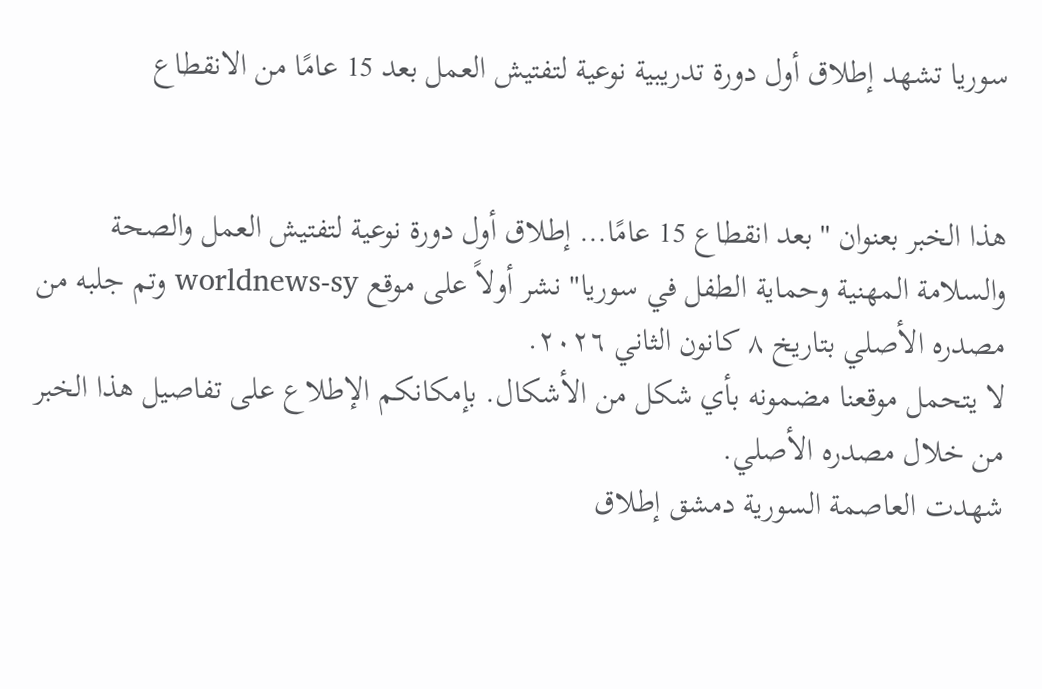سوريا تشهد إطلاق أول دورة تدريبية نوعية لتفتيش العمل بعد 15 عامًا من الانقطاع


هذا الخبر بعنوان "بعد انقطاع 15 عامًا… إطلاق أول دورة نوعية لتفتيش العمل والصحة والسلامة المهنية وحماية الطفل في سوريا" نشر أولاً على موقع worldnews-sy وتم جلبه من مصدره الأصلي بتاريخ ٨ كانون الثاني ٢٠٢٦.
لا يتحمل موقعنا مضمونه بأي شكل من الأشكال. بإمكانكم الإطلاع على تفاصيل هذا الخبر من خلال مصدره الأصلي.
شهدت العاصمة السورية دمشق إطلاق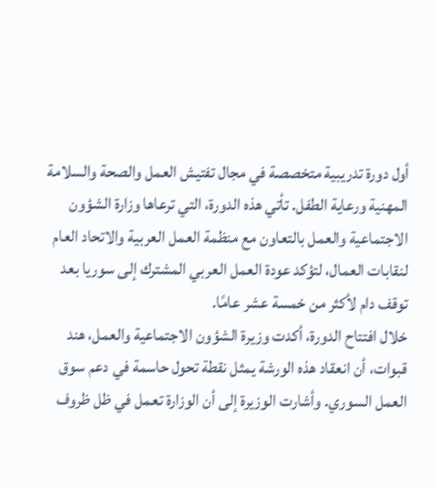أول دورة تدريبية متخصصة في مجال تفتيش العمل والصحة والسلامة المهنية ورعاية الطفل. تأتي هذه الدورة، التي ترعاها وزارة الشؤون الاجتماعية والعمل بالتعاون مع منظمة العمل العربية والاتحاد العام لنقابات العمال، لتؤكد عودة العمل العربي المشترك إلى سوريا بعد توقف دام لأكثر من خمسة عشر عامًا.
خلال افتتاح الدورة، أكدت وزيرة الشؤون الاجتماعية والعمل، هند قبوات، أن انعقاد هذه الورشة يمثل نقطة تحول حاسمة في دعم سوق العمل السوري. وأشارت الوزيرة إلى أن الوزارة تعمل في ظل ظروف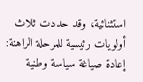استثنائية، وقد حددت ثلاث أولويات رئيسية للمرحلة الراهنة: إعادة صياغة سياسة وطنية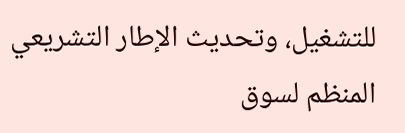للتشغيل، وتحديث الإطار التشريعي المنظم لسوق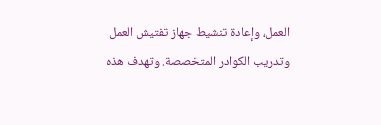العمل، وإعادة تنشيط جهاز تفتيش العمل وتدريب الكوادر المتخصصة. وتهدف هذه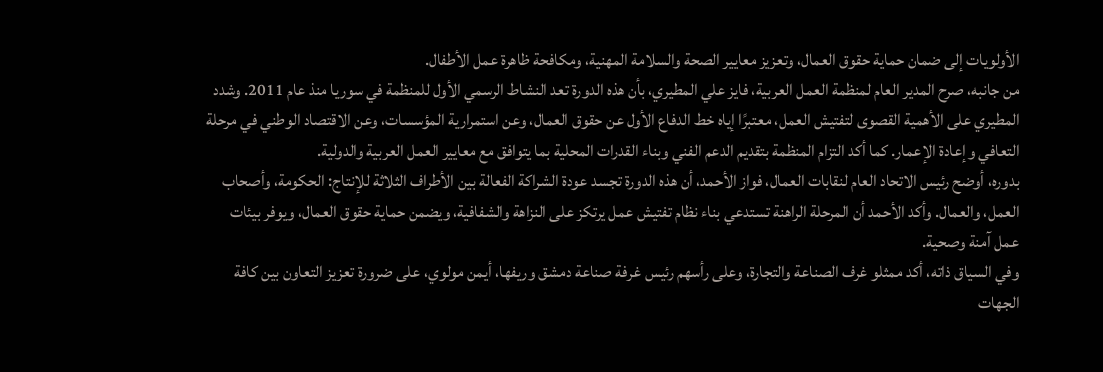الأولويات إلى ضمان حماية حقوق العمال، وتعزيز معايير الصحة والسلامة المهنية، ومكافحة ظاهرة عمل الأطفال.
من جانبه، صرح المدير العام لمنظمة العمل العربية، فايز علي المطيري، بأن هذه الدورة تعد النشاط الرسمي الأول للمنظمة في سوريا منذ عام 2011. وشدد المطيري على الأهمية القصوى لتفتيش العمل، معتبرًا إياه خط الدفاع الأول عن حقوق العمال، وعن استمرارية المؤسسات، وعن الاقتصاد الوطني في مرحلة التعافي وإعادة الإعمار. كما أكد التزام المنظمة بتقديم الدعم الفني وبناء القدرات المحلية بما يتوافق مع معايير العمل العربية والدولية.
بدوره، أوضح رئيس الاتحاد العام لنقابات العمال، فواز الأحمد، أن هذه الدورة تجسد عودة الشراكة الفعالة بين الأطراف الثلاثة للإنتاج: الحكومة، وأصحاب العمل، والعمال. وأكد الأحمد أن المرحلة الراهنة تستدعي بناء نظام تفتيش عمل يرتكز على النزاهة والشفافية، ويضمن حماية حقوق العمال، ويوفر بيئات عمل آمنة وصحية.
وفي السياق ذاته، أكد ممثلو غرف الصناعة والتجارة، وعلى رأسهم رئيس غرفة صناعة دمشق وريفها، أيمن مولوي، على ضرورة تعزيز التعاون بين كافة الجهات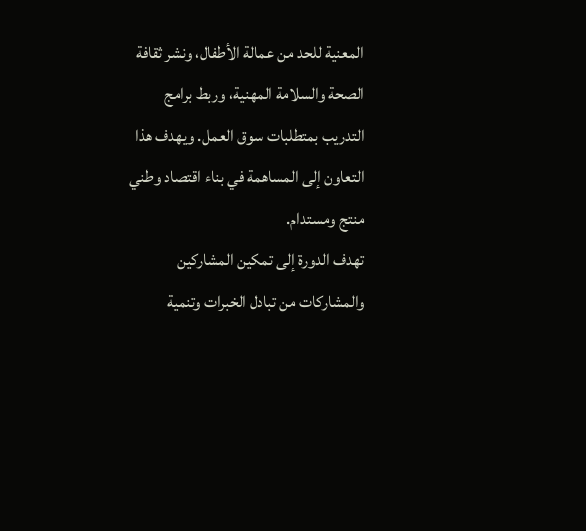المعنية للحد من عمالة الأطفال، ونشر ثقافة الصحة والسلامة المهنية، وربط برامج التدريب بمتطلبات سوق العمل. ويهدف هذا التعاون إلى المساهمة في بناء اقتصاد وطني منتج ومستدام.
تهدف الدورة إلى تمكين المشاركين والمشاركات من تبادل الخبرات وتنمية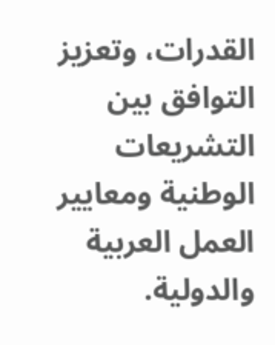القدرات، وتعزيز التوافق بين التشريعات الوطنية ومعايير العمل العربية والدولية.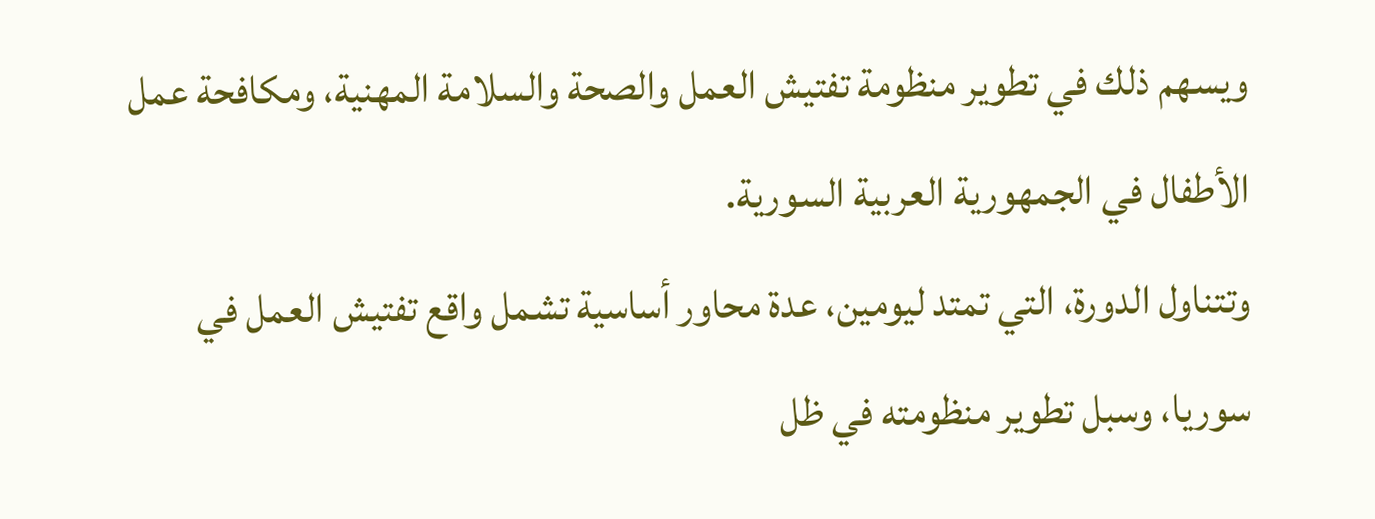ويسهم ذلك في تطوير منظومة تفتيش العمل والصحة والسلامة المهنية، ومكافحة عمل الأطفال في الجمهورية العربية السورية.
وتتناول الدورة، التي تمتد ليومين، عدة محاور أساسية تشمل واقع تفتيش العمل في سوريا، وسبل تطوير منظومته في ظل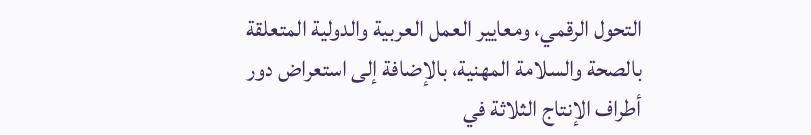التحول الرقمي، ومعايير العمل العربية والدولية المتعلقة بالصحة والسلامة المهنية، بالإضافة إلى استعراض دور أطراف الإنتاج الثلاثة في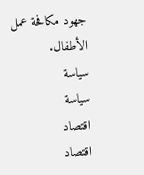جهود مكافحة عمل الأطفال.
سياسة
سياسة
اقتصاد
اقتصاد